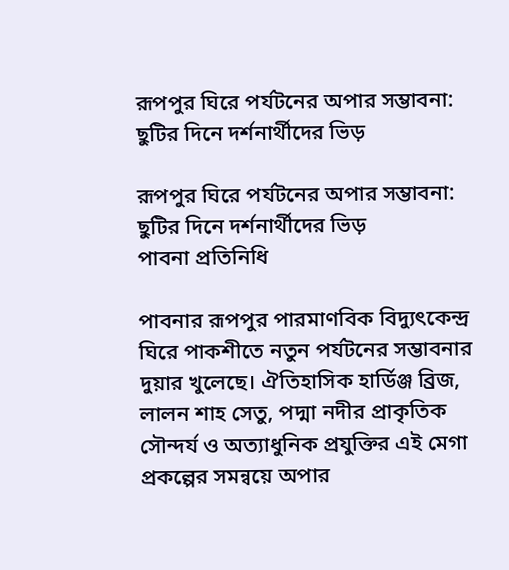রূপপুর ঘিরে পর্যটনের অপার সম্ভাবনা: ছুটির দিনে দর্শনার্থীদের ভিড়

রূপপুর ঘিরে পর্যটনের অপার সম্ভাবনা: ছুটির দিনে দর্শনার্থীদের ভিড়
পাবনা প্রতিনিধি

পাবনার রূপপুর পারমাণবিক বিদ্যুৎকেন্দ্র ঘিরে পাকশীতে নতুন পর্যটনের সম্ভাবনার দুয়ার খুলেছে। ঐতিহাসিক হার্ডিঞ্জ ব্রিজ, লালন শাহ সেতু, পদ্মা নদীর প্রাকৃতিক সৌন্দর্য ও অত্যাধুনিক প্রযুক্তির এই মেগা প্রকল্পের সমন্বয়ে অপার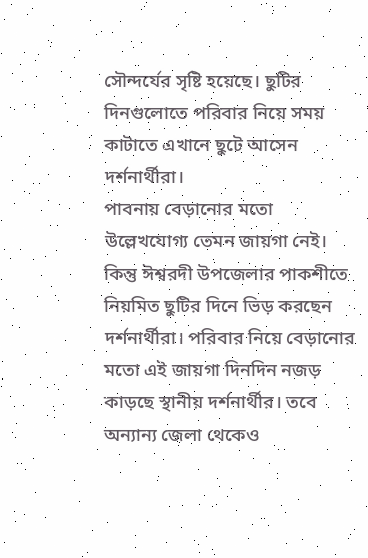সৌন্দর্যের সৃষ্টি হয়েছে। ছুটির দিনগুলোতে পরিবার নিয়ে সময় কাটাতে এখানে ছুটে আসেন দর্শনার্থীরা।
পাবনায় বেড়ানোর মতো উল্লেখযোগ্য তেমন জায়গা নেই। কিন্তু ঈশ্বরদী উপজেলার পাকশীতে নিয়মিত ছুটির দিনে ভিড় করছেন দর্শনার্থীরা। পরিবার নিয়ে বেড়ানোর মতো এই জায়গা দিনদিন নজড় কাড়ছে স্থানীয় দর্শনার্থীর। তবে অন্যান্য জেলা থেকেও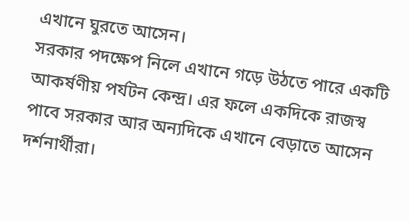এখানে ঘুরতে আসেন।
সরকার পদক্ষেপ নিলে এখানে গড়ে উঠতে পারে একটি আকর্ষণীয় পর্যটন কেন্দ্র। এর ফলে একদিকে রাজস্ব পাবে সরকার আর অন্যদিকে এখানে বেড়াতে আসেন দর্শনার্থীরা।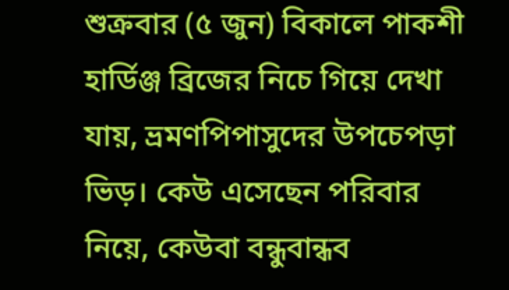শুক্রবার (৫ জুন) বিকালে পাকশী হার্ডিঞ্জ ব্রিজের নিচে গিয়ে দেখা যায়, ভ্রমণপিপাসুদের উপচেপড়া ভিড়। কেউ এসেছেন পরিবার নিয়ে, কেউবা বন্ধুবান্ধব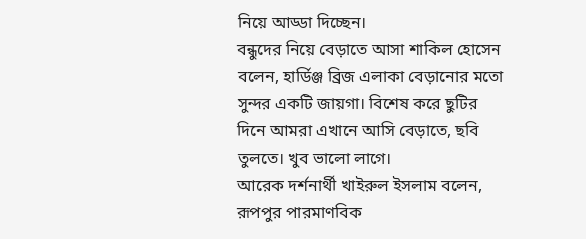নিয়ে আড্ডা দিচ্ছেন।
বন্ধুদের নিয়ে বেড়াতে আসা শাকিল হোসেন বলেন, হার্ডিঞ্জ ব্রিজ এলাকা বেড়ানোর মতো সুন্দর একটি জায়গা। বিশেষ করে ছুটির দিনে আমরা এখানে আসি বেড়াতে, ছবি তুলতে। খুব ভালো লাগে।
আরেক দর্শনার্থী খাইরুল ইসলাম বলেন, রূপপুর পারমাণবিক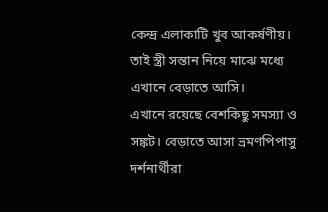কেন্দ্র এলাকাটি খুব আকর্ষণীয়। তাই স্ত্রী সন্তান নিয়ে মাঝে মধ্যে এখানে বেড়াতে আসি।
এখানে রয়েছে বেশকিছু সমস্যা ও সঙ্কট। বেড়াতে আসা ভ্রমণপিপাসু দর্শনার্থীরা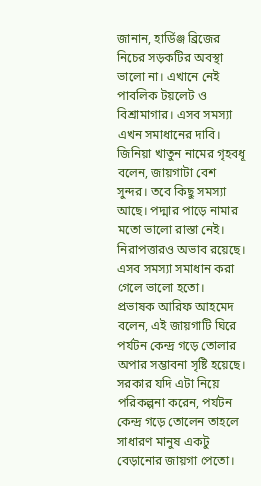জানান, হার্ডিঞ্জ ব্রিজের নিচের সড়কটির অবস্থা ভালো না। এখানে নেই পাবলিক টয়লেট ও বিশ্রামাগার। এসব সমস্যা এখন সমাধানের দাবি।
জিনিয়া খাতুন নামের গৃহবধূ বলেন, জায়গাটা বেশ সুন্দর। তবে কিছু সমস্যা আছে। পদ্মার পাড়ে নামার মতো ভালো রাস্তা নেই। নিরাপত্তারও অভাব রয়েছে। এসব সমস্যা সমাধান করা গেলে ভালো হতো।
প্রভাষক আরিফ আহমেদ বলেন, এই জায়গাটি ঘিরে পর্যটন কেন্দ্র গড়ে তোলার অপার সম্ভাবনা সৃষ্টি হয়েছে। সরকার যদি এটা নিয়ে পরিকল্পনা করেন, পর্যটন কেন্দ্র গড়ে তোলেন তাহলে সাধারণ মানুষ একটু বেড়ানোর জায়গা পেতো।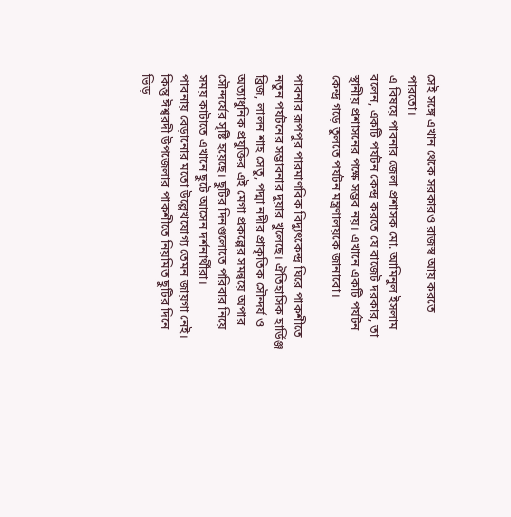সেই সঙ্গে এখান থেকে সরকারও রাজস্ব আয় করতে পারতো।
এ বিষয়ে পাবনার জেলা প্রশাসক মো. আমিনুল ইসলাম বলেন, একটি পর্যটন কেন্দ্র করতে যে বাজেট দরকার, তা স্থানীয় প্রশাসনের পক্ষে সম্ভব নয়। এখানে একটি পর্যটন কেন্দ্র গড়ে তুলতে পর্যটন মন্ত্রণালয়কে জানাবো।

পাবনার রূপপুর পারমাণবিক বিদ্যুৎকেন্দ্র ঘিরে পাকশীতে নতুন পর্যটনের সম্ভাবনার দুয়ার খুলেছে। ঐতিহাসিক হার্ডিঞ্জ ব্রিজ, লালন শাহ সেতু, পদ্মা নদীর প্রাকৃতিক সৌন্দর্য ও অত্যাধুনিক প্রযুক্তির এই মেগা প্রকল্পের সমন্বয়ে অপার সৌন্দর্যের সৃষ্টি হয়েছে। ছুটির দিনগুলোতে পরিবার নিয়ে সময় কাটাতে এখানে ছুটে আসেন দর্শনার্থীরা।
পাবনায় বেড়ানোর মতো উল্লেখযোগ্য তেমন জায়গা নেই। কিন্তু ঈশ্বরদী উপজেলার পাকশীতে নিয়মিত ছুটির দিনে ভিড়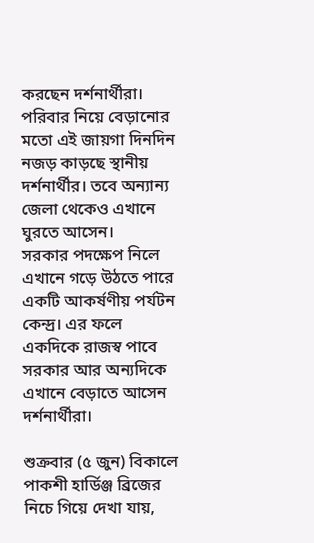করছেন দর্শনার্থীরা। পরিবার নিয়ে বেড়ানোর মতো এই জায়গা দিনদিন নজড় কাড়ছে স্থানীয় দর্শনার্থীর। তবে অন্যান্য জেলা থেকেও এখানে ঘুরতে আসেন।
সরকার পদক্ষেপ নিলে এখানে গড়ে উঠতে পারে একটি আকর্ষণীয় পর্যটন কেন্দ্র। এর ফলে একদিকে রাজস্ব পাবে সরকার আর অন্যদিকে এখানে বেড়াতে আসেন দর্শনার্থীরা।

শুক্রবার (৫ জুন) বিকালে পাকশী হার্ডিঞ্জ ব্রিজের নিচে গিয়ে দেখা যায়,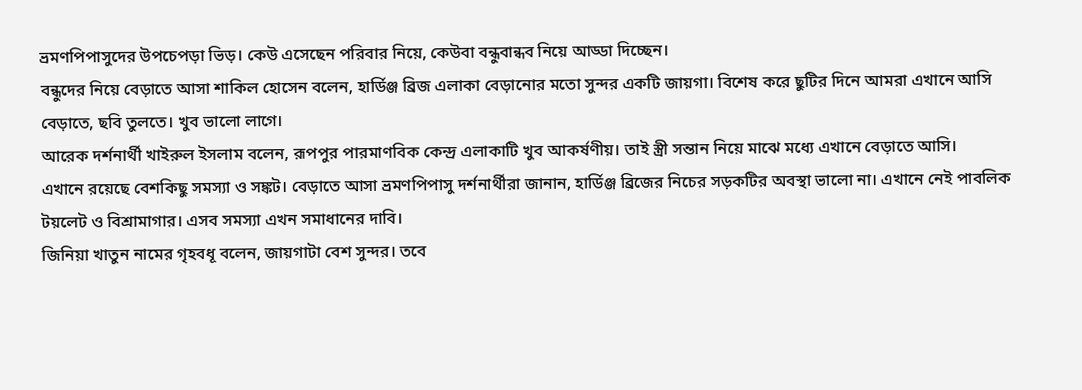ভ্রমণপিপাসুদের উপচেপড়া ভিড়। কেউ এসেছেন পরিবার নিয়ে, কেউবা বন্ধুবান্ধব নিয়ে আড্ডা দিচ্ছেন।
বন্ধুদের নিয়ে বেড়াতে আসা শাকিল হোসেন বলেন, হার্ডিঞ্জ ব্রিজ এলাকা বেড়ানোর মতো সুন্দর একটি জায়গা। বিশেষ করে ছুটির দিনে আমরা এখানে আসি বেড়াতে, ছবি তুলতে। খুব ভালো লাগে।
আরেক দর্শনার্থী খাইরুল ইসলাম বলেন, রূপপুর পারমাণবিক কেন্দ্র এলাকাটি খুব আকর্ষণীয়। তাই স্ত্রী সন্তান নিয়ে মাঝে মধ্যে এখানে বেড়াতে আসি।
এখানে রয়েছে বেশকিছু সমস্যা ও সঙ্কট। বেড়াতে আসা ভ্রমণপিপাসু দর্শনার্থীরা জানান, হার্ডিঞ্জ ব্রিজের নিচের সড়কটির অবস্থা ভালো না। এখানে নেই পাবলিক টয়লেট ও বিশ্রামাগার। এসব সমস্যা এখন সমাধানের দাবি।
জিনিয়া খাতুন নামের গৃহবধূ বলেন, জায়গাটা বেশ সুন্দর। তবে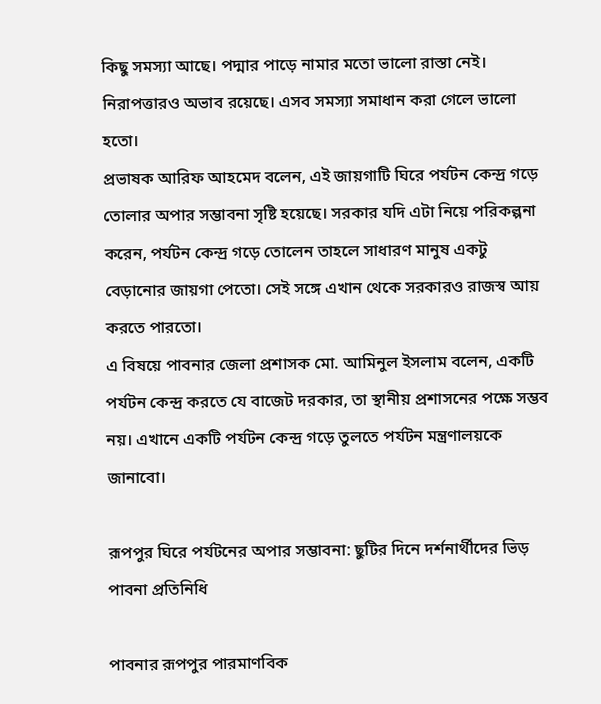কিছু সমস্যা আছে। পদ্মার পাড়ে নামার মতো ভালো রাস্তা নেই। নিরাপত্তারও অভাব রয়েছে। এসব সমস্যা সমাধান করা গেলে ভালো হতো।
প্রভাষক আরিফ আহমেদ বলেন, এই জায়গাটি ঘিরে পর্যটন কেন্দ্র গড়ে তোলার অপার সম্ভাবনা সৃষ্টি হয়েছে। সরকার যদি এটা নিয়ে পরিকল্পনা করেন, পর্যটন কেন্দ্র গড়ে তোলেন তাহলে সাধারণ মানুষ একটু বেড়ানোর জায়গা পেতো। সেই সঙ্গে এখান থেকে সরকারও রাজস্ব আয় করতে পারতো।
এ বিষয়ে পাবনার জেলা প্রশাসক মো. আমিনুল ইসলাম বলেন, একটি পর্যটন কেন্দ্র করতে যে বাজেট দরকার, তা স্থানীয় প্রশাসনের পক্ষে সম্ভব নয়। এখানে একটি পর্যটন কেন্দ্র গড়ে তুলতে পর্যটন মন্ত্রণালয়কে জানাবো।

রূপপুর ঘিরে পর্যটনের অপার সম্ভাবনা: ছুটির দিনে দর্শনার্থীদের ভিড়
পাবনা প্রতিনিধি

পাবনার রূপপুর পারমাণবিক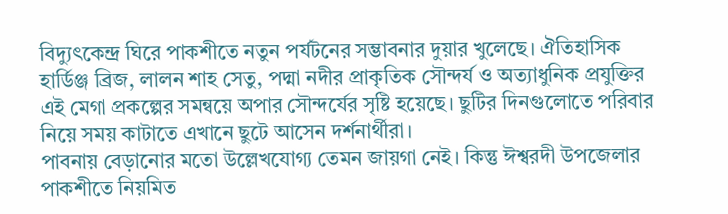বিদ্যুৎকেন্দ্র ঘিরে পাকশীতে নতুন পর্যটনের সম্ভাবনার দুয়ার খুলেছে। ঐতিহাসিক হার্ডিঞ্জ ব্রিজ, লালন শাহ সেতু, পদ্মা নদীর প্রাকৃতিক সৌন্দর্য ও অত্যাধুনিক প্রযুক্তির এই মেগা প্রকল্পের সমন্বয়ে অপার সৌন্দর্যের সৃষ্টি হয়েছে। ছুটির দিনগুলোতে পরিবার নিয়ে সময় কাটাতে এখানে ছুটে আসেন দর্শনার্থীরা।
পাবনায় বেড়ানোর মতো উল্লেখযোগ্য তেমন জায়গা নেই। কিন্তু ঈশ্বরদী উপজেলার পাকশীতে নিয়মিত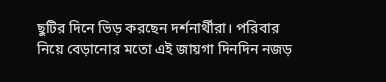ছুটির দিনে ভিড় করছেন দর্শনার্থীরা। পরিবার নিয়ে বেড়ানোর মতো এই জায়গা দিনদিন নজড়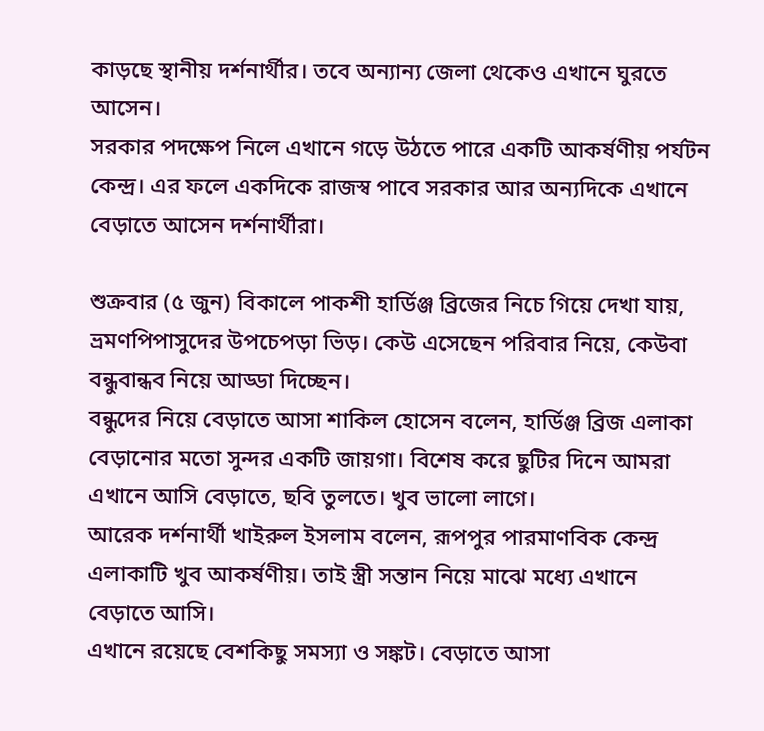কাড়ছে স্থানীয় দর্শনার্থীর। তবে অন্যান্য জেলা থেকেও এখানে ঘুরতে আসেন।
সরকার পদক্ষেপ নিলে এখানে গড়ে উঠতে পারে একটি আকর্ষণীয় পর্যটন কেন্দ্র। এর ফলে একদিকে রাজস্ব পাবে সরকার আর অন্যদিকে এখানে বেড়াতে আসেন দর্শনার্থীরা।

শুক্রবার (৫ জুন) বিকালে পাকশী হার্ডিঞ্জ ব্রিজের নিচে গিয়ে দেখা যায়, ভ্রমণপিপাসুদের উপচেপড়া ভিড়। কেউ এসেছেন পরিবার নিয়ে, কেউবা বন্ধুবান্ধব নিয়ে আড্ডা দিচ্ছেন।
বন্ধুদের নিয়ে বেড়াতে আসা শাকিল হোসেন বলেন, হার্ডিঞ্জ ব্রিজ এলাকা বেড়ানোর মতো সুন্দর একটি জায়গা। বিশেষ করে ছুটির দিনে আমরা এখানে আসি বেড়াতে, ছবি তুলতে। খুব ভালো লাগে।
আরেক দর্শনার্থী খাইরুল ইসলাম বলেন, রূপপুর পারমাণবিক কেন্দ্র এলাকাটি খুব আকর্ষণীয়। তাই স্ত্রী সন্তান নিয়ে মাঝে মধ্যে এখানে বেড়াতে আসি।
এখানে রয়েছে বেশকিছু সমস্যা ও সঙ্কট। বেড়াতে আসা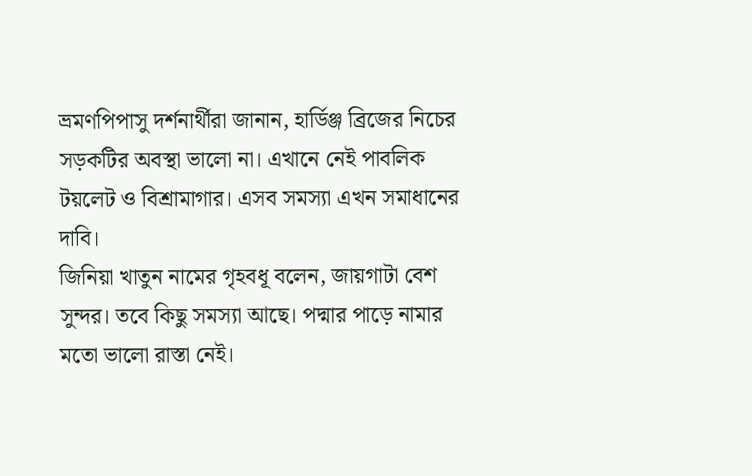ভ্রমণপিপাসু দর্শনার্থীরা জানান, হার্ডিঞ্জ ব্রিজের নিচের সড়কটির অবস্থা ভালো না। এখানে নেই পাবলিক টয়লেট ও বিশ্রামাগার। এসব সমস্যা এখন সমাধানের দাবি।
জিনিয়া খাতুন নামের গৃহবধূ বলেন, জায়গাটা বেশ সুন্দর। তবে কিছু সমস্যা আছে। পদ্মার পাড়ে নামার মতো ভালো রাস্তা নেই।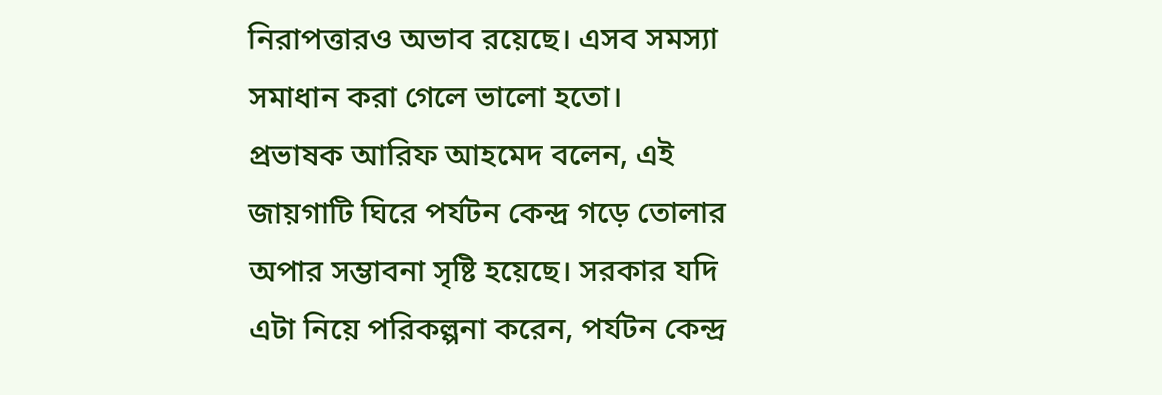নিরাপত্তারও অভাব রয়েছে। এসব সমস্যা সমাধান করা গেলে ভালো হতো।
প্রভাষক আরিফ আহমেদ বলেন, এই জায়গাটি ঘিরে পর্যটন কেন্দ্র গড়ে তোলার অপার সম্ভাবনা সৃষ্টি হয়েছে। সরকার যদি এটা নিয়ে পরিকল্পনা করেন, পর্যটন কেন্দ্র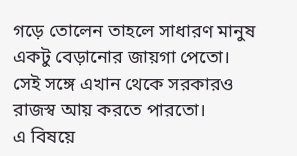গড়ে তোলেন তাহলে সাধারণ মানুষ একটু বেড়ানোর জায়গা পেতো। সেই সঙ্গে এখান থেকে সরকারও রাজস্ব আয় করতে পারতো।
এ বিষয়ে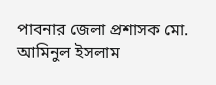পাবনার জেলা প্রশাসক মো. আমিনুল ইসলাম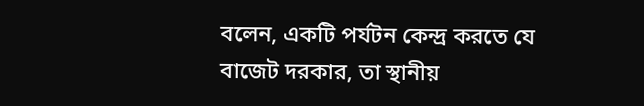বলেন, একটি পর্যটন কেন্দ্র করতে যে বাজেট দরকার, তা স্থানীয়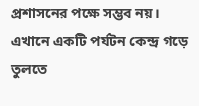প্রশাসনের পক্ষে সম্ভব নয়। এখানে একটি পর্যটন কেন্দ্র গড়ে তুলতে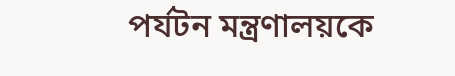পর্যটন মন্ত্রণালয়কে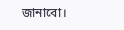জানাবো।